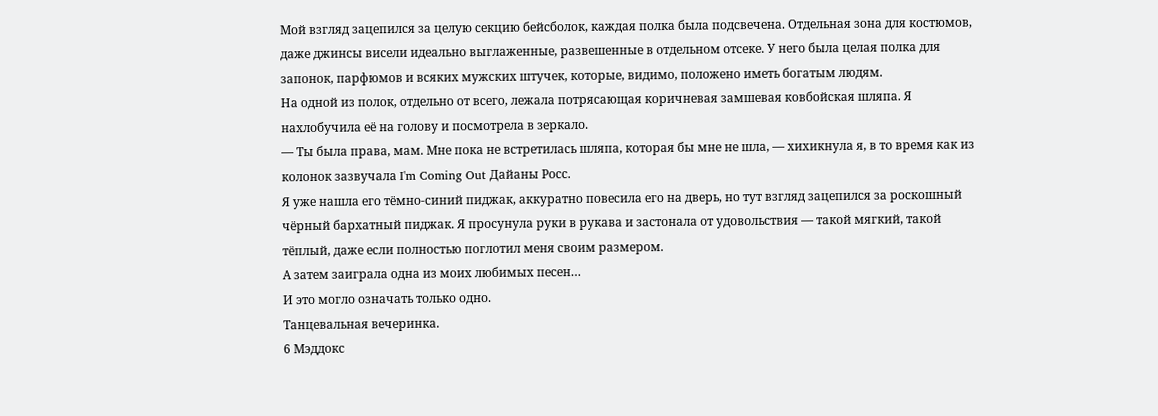Мой взгляд зацепился за целую секцию бейсболок, каждая полка была подсвечена. Отдельная зона для костюмов, даже джинсы висели идеально выглаженные, развешенные в отдельном отсеке. У него была целая полка для запонок, парфюмов и всяких мужских штучек, которые, видимо, положено иметь богатым людям.
На одной из полок, отдельно от всего, лежала потрясающая коричневая замшевая ковбойская шляпа. Я нахлобучила её на голову и посмотрела в зеркало.
— Ты была права, мам. Мне пока не встретилась шляпа, которая бы мне не шла, — хихикнула я, в то время как из колонок зазвучала I'm Coming Out Дайаны Росс.
Я уже нашла его тёмно-синий пиджак, аккуратно повесила его на дверь, но тут взгляд зацепился за роскошный чёрный бархатный пиджак. Я просунула руки в рукава и застонала от удовольствия — такой мягкий, такой тёплый, даже если полностью поглотил меня своим размером.
А затем заиграла одна из моих любимых песен…
И это могло означать только одно.
Танцевальная вечеринка.
6 Мэддокс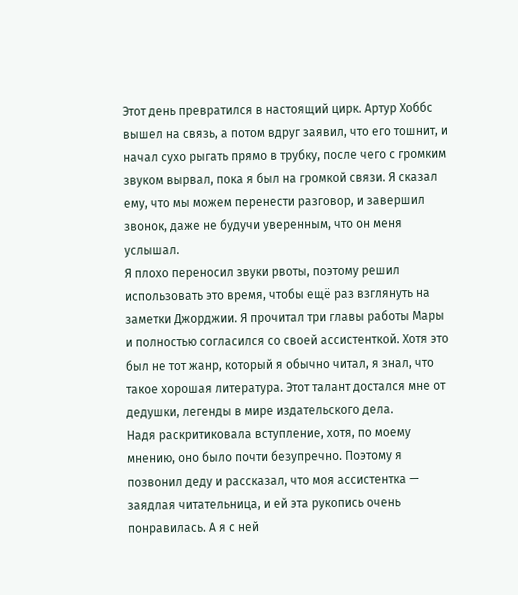Этот день превратился в настоящий цирк. Артур Хоббс вышел на связь, а потом вдруг заявил, что его тошнит, и начал сухо рыгать прямо в трубку, после чего с громким звуком вырвал, пока я был на громкой связи. Я сказал ему, что мы можем перенести разговор, и завершил звонок, даже не будучи уверенным, что он меня услышал.
Я плохо переносил звуки рвоты, поэтому решил использовать это время, чтобы ещё раз взглянуть на заметки Джорджии. Я прочитал три главы работы Мары и полностью согласился со своей ассистенткой. Хотя это был не тот жанр, который я обычно читал, я знал, что такое хорошая литература. Этот талант достался мне от дедушки, легенды в мире издательского дела.
Надя раскритиковала вступление, хотя, по моему мнению, оно было почти безупречно. Поэтому я позвонил деду и рассказал, что моя ассистентка — заядлая читательница, и ей эта рукопись очень понравилась. А я с ней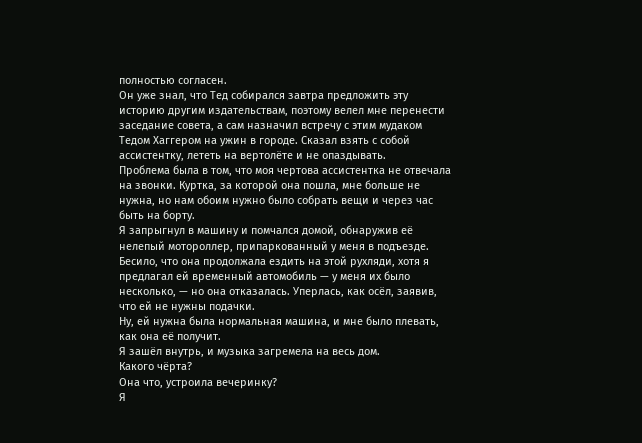полностью согласен.
Он уже знал, что Тед собирался завтра предложить эту историю другим издательствам, поэтому велел мне перенести заседание совета, а сам назначил встречу с этим мудаком Тедом Хаггером на ужин в городе. Сказал взять с собой ассистентку, лететь на вертолёте и не опаздывать.
Проблема была в том, что моя чертова ассистентка не отвечала на звонки. Куртка, за которой она пошла, мне больше не нужна, но нам обоим нужно было собрать вещи и через час быть на борту.
Я запрыгнул в машину и помчался домой, обнаружив её нелепый мотороллер, припаркованный у меня в подъезде. Бесило, что она продолжала ездить на этой рухляди, хотя я предлагал ей временный автомобиль — у меня их было несколько, — но она отказалась. Уперлась, как осёл, заявив, что ей не нужны подачки.
Ну, ей нужна была нормальная машина, и мне было плевать, как она её получит.
Я зашёл внутрь, и музыка загремела на весь дом.
Какого чёрта?
Она что, устроила вечеринку?
Я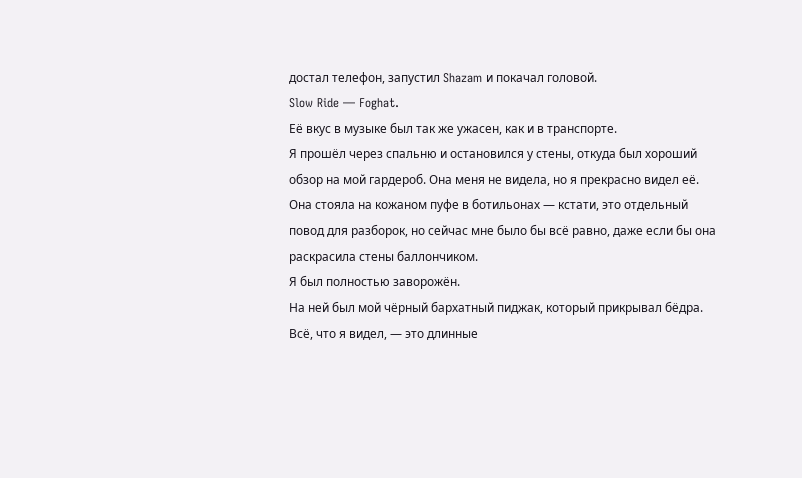достал телефон, запустил Shazam и покачал головой.
Slow Ride — Foghat.
Её вкус в музыке был так же ужасен, как и в транспорте.
Я прошёл через спальню и остановился у стены, откуда был хороший обзор на мой гардероб. Она меня не видела, но я прекрасно видел её.
Она стояла на кожаном пуфе в ботильонах — кстати, это отдельный повод для разборок, но сейчас мне было бы всё равно, даже если бы она раскрасила стены баллончиком.
Я был полностью заворожён.
На ней был мой чёрный бархатный пиджак, который прикрывал бёдра. Всё, что я видел, — это длинные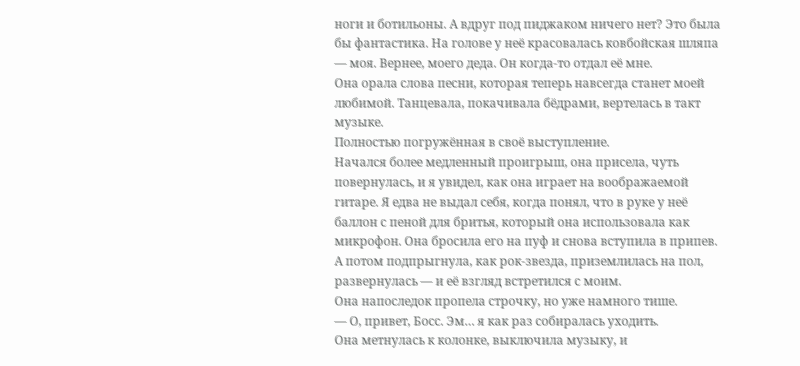ноги и ботильоны. А вдруг под пиджаком ничего нет? Это была бы фантастика. На голове у неё красовалась ковбойская шляпа — моя. Вернее, моего деда. Он когда-то отдал её мне.
Она орала слова песни, которая теперь навсегда станет моей любимой. Танцевала, покачивала бёдрами, вертелась в такт музыке.
Полностью погружённая в своё выступление.
Начался более медленный проигрыш, она присела, чуть повернулась, и я увидел, как она играет на воображаемой гитаре. Я едва не выдал себя, когда понял, что в руке у неё баллон с пеной для бритья, который она использовала как микрофон. Она бросила его на пуф и снова вступила в припев.
А потом подпрыгнула, как рок-звезда, приземлилась на пол, развернулась — и её взгляд встретился с моим.
Она напоследок пропела строчку, но уже намного тише.
— О, привет, Босс. Эм… я как раз собиралась уходить.
Она метнулась к колонке, выключила музыку, и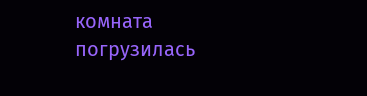комната погрузилась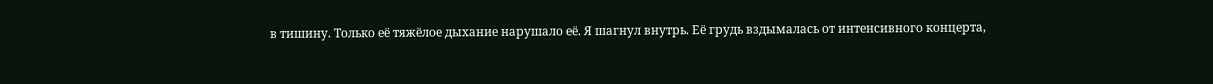в тишину. Только её тяжёлое дыхание нарушало её. Я шагнул внутрь. Её грудь вздымалась от интенсивного концерта,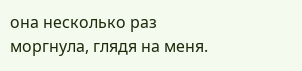она несколько раз моргнула, глядя на меня.